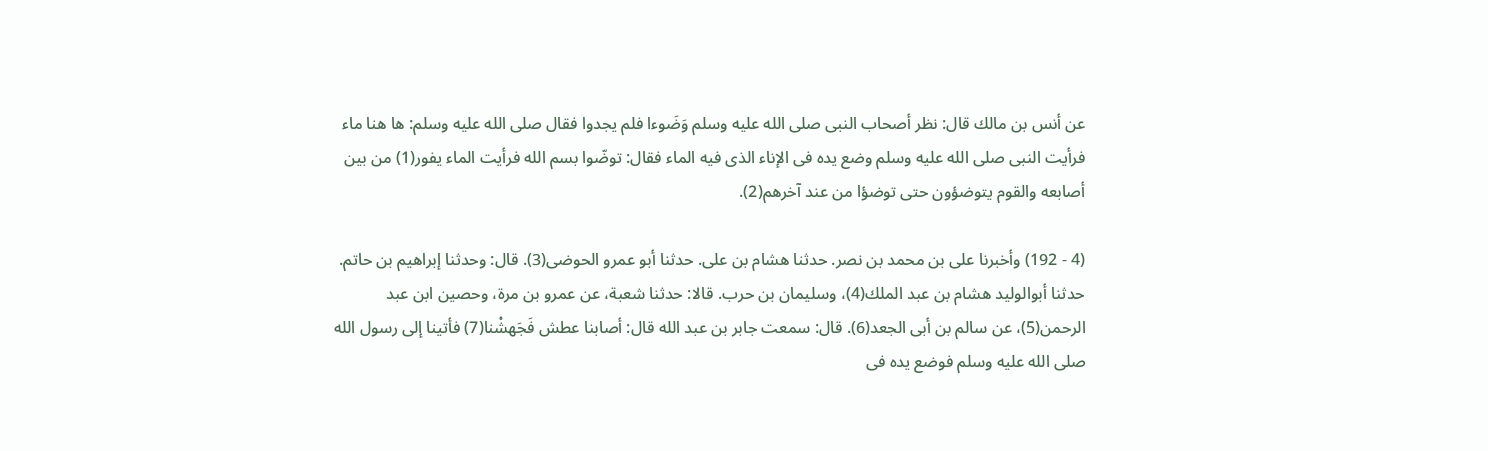عن أنس بن مالك قال: نظر أصحاب النبى صلى الله عليه وسلم وَضَوءا فلم يجدوا فقال صلى الله عليه وسلم: ها هنا ماء فرأيت النبى صلى الله عليه وسلم وضع يده فى الإناء الذى فيه الماء فقال: توضّوا بسم الله فرأيت الماء يفور(1) من بين أصابعه والقوم يتوضؤون حتى توضؤا من عند آخرهم(2).

(4 - 192) وأخبرنا على بن محمد بن نصر. حدثنا هشام بن على. حدثنا أبو عمرو الحوضى(3). قال: وحدثنا إبراهيم بن حاتم. حدثنا أبوالوليد هشام بن عبد الملك(4)، وسليمان بن حرب. قالا: حدثنا شعبة، عن عمرو بن مرة، وحصين ابن عبد الرحمن(5)، عن سالم بن أبى الجعد(6). قال: سمعت جابر بن عبد الله قال: أصابنا عطش فَجَهشْنا(7) فأتينا إلى رسول الله صلى الله عليه وسلم فوضع يده فى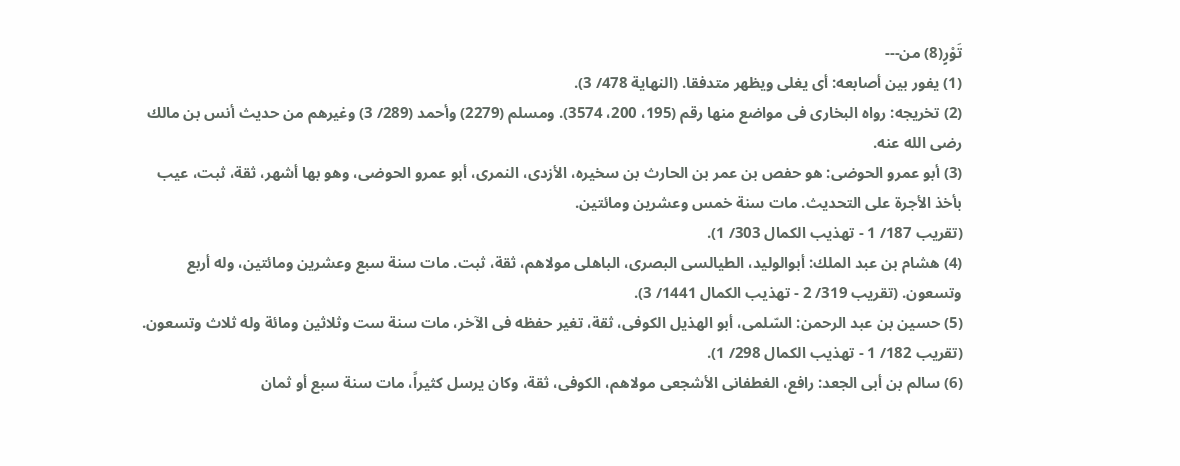تَوْرٍ(8) من---
(1) يفور بين أصابعه: أى يغلى ويظهر متدفقا. (النهاية 478/ 3).
(2) تخريجه: رواه البخارى فى مواضع منها رقم (195، 200، 3574). ومسلم (2279) وأحمد (289/ 3) وغيرهم من حديث أنس بن مالك رضى الله عنه.
(3) أبو عمرو الحوضى: هو حفص بن عمر بن الحارث بن سخيره، الأزدى، النمرى، أبو عمرو الحوضى، وهو بها أشهر، ثقة، ثبت، عيب بأخذ الأجرة على التحديث. مات سنة خمس وعشرين ومائتين.
(تقريب 187/ 1 - تهذيب الكمال 303/ 1).
(4) هشام بن عبد الملك: أبوالوليد، الطيالسى البصرى، الباهلى مولاهم، ثقة، ثبت. مات سنة سبع وعشرين ومائتين، وله أربع وتسعون. (تقريب 319/ 2 - تهذيب الكمال 1441/ 3).
(5) حسين بن عبد الرحمن: السّلمى، أبو الهذيل الكوفى، ثقة، تغير حفظه فى الآخر، مات سنة ست وثلاثين ومائة وله ثلاث وتسعون. (تقريب 182/ 1 - تهذيب الكمال 298/ 1).
(6) سالم بن أبى الجعد: رافع، الغطفانى الأشجعى مولاهم، الكوفى، ثقة، وكان يرسل كثيراً، مات سنة سبع أو ثمان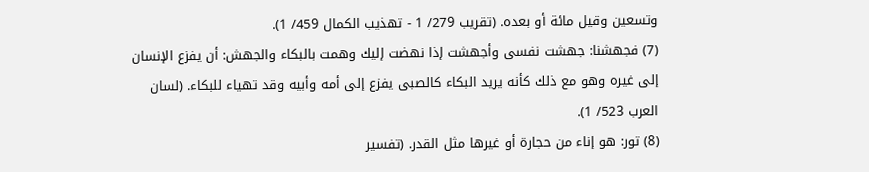وتسعين وقيل مائة أو بعده. (تقريب 279/ 1 - تهذيب الكمال 459/ 1).
(7) فجهشنا: جهشت نفسى وأجهشت إذا نهضت إليك وهمت بالبكاء والجهش: أن يفزع الإنسان إلى غيره وهو مع ذلك كأنه يريد البكاء كالصبى يفزع إلى أمه وأبيه وقد تهياء للبكاء. (لسان العرب 523/ 1).
(8) تور: هو إناء من حجارة أو غيرها مثل القدر. (تفسير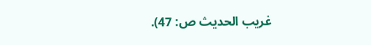غريب الحديث ص: 47).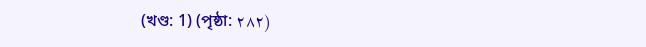(খণ্ড: 1) (পৃষ্ঠা: ٢٨٢)